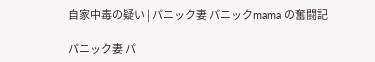自家中毒の疑い | パニック妻 パニックmama の奮闘記

パニック妻 パ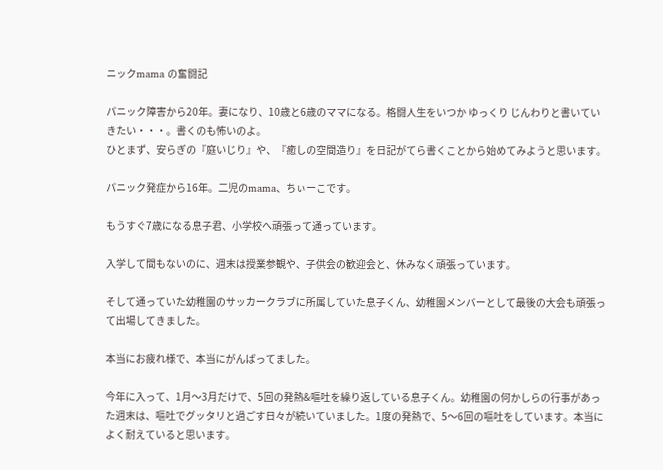ニックmama の奮闘記

パニック障害から20年。妻になり、10歳と6歳のママになる。格闘人生をいつか ゆっくり じんわりと書いていきたい・・・。書くのも怖いのよ。
ひとまず、安らぎの『庭いじり』や、『癒しの空間造り』を日記がてら書くことから始めてみようと思います。

パニック発症から16年。二児のmama、ちぃーこです。

もうすぐ7歳になる息子君、小学校へ頑張って通っています。

入学して間もないのに、週末は授業参観や、子供会の歓迎会と、休みなく頑張っています。

そして通っていた幼稚園のサッカークラブに所属していた息子くん、幼稚園メンバーとして最後の大会も頑張って出場してきました。

本当にお疲れ様で、本当にがんばってました。

今年に入って、1月〜3月だけで、5回の発熱&嘔吐を繰り返している息子くん。幼稚園の何かしらの行事があった週末は、嘔吐でグッタリと過ごす日々が続いていました。1度の発熱で、5〜6回の嘔吐をしています。本当によく耐えていると思います。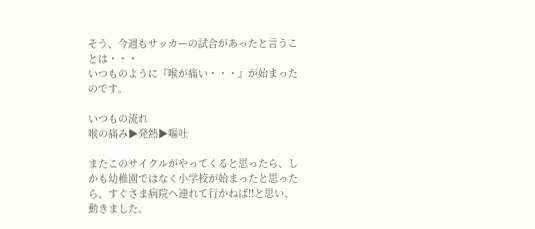そう、今週もサッカーの試合があったと言うことは・・・
いつものように『喉が痛い・・・』が始まったのです。

いつもの流れ
喉の痛み▶発熱▶嘔吐

またこのサイクルがやってくると思ったら、しかも幼稚園ではなく小学校が始まったと思ったら、すぐさま病院へ連れて行かねば!!と思い、動きました。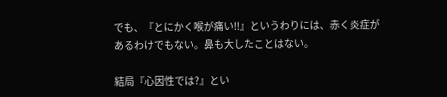でも、『とにかく喉が痛い!!』というわりには、赤く炎症があるわけでもない。鼻も大したことはない。

結局『心因性では?』とい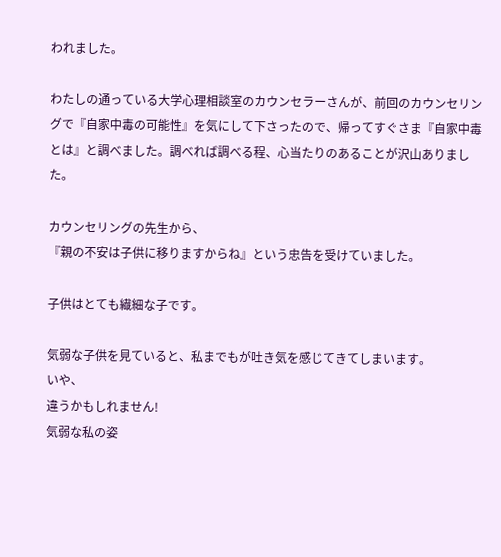われました。

わたしの通っている大学心理相談室のカウンセラーさんが、前回のカウンセリングで『自家中毒の可能性』を気にして下さったので、帰ってすぐさま『自家中毒とは』と調べました。調べれば調べる程、心当たりのあることが沢山ありました。

カウンセリングの先生から、
『親の不安は子供に移りますからね』という忠告を受けていました。

子供はとても繊細な子です。

気弱な子供を見ていると、私までもが吐き気を感じてきてしまいます。
いや、
違うかもしれません!
気弱な私の姿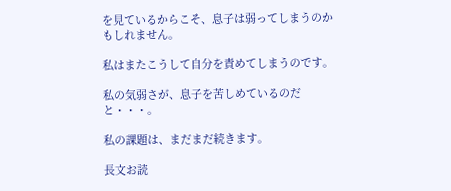を見ているからこそ、息子は弱ってしまうのかもしれません。

私はまたこうして自分を責めてしまうのです。

私の気弱さが、息子を苦しめているのだと・・・。

私の課題は、まだまだ続きます。

長文お読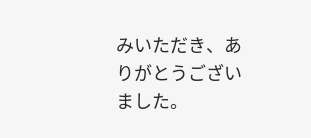みいただき、ありがとうございました。